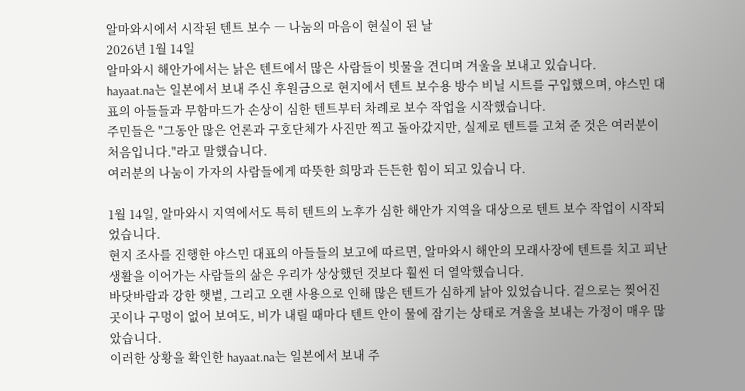알마와시에서 시작된 텐트 보수 ― 나눔의 마음이 현실이 된 날
2026년 1월 14일
알마와시 해안가에서는 낡은 텐트에서 많은 사람들이 빗물을 견디며 겨울을 보내고 있습니다.
hayaat.na는 일본에서 보내 주신 후원금으로 현지에서 텐트 보수용 방수 비닐 시트를 구입했으며, 야스민 대표의 아들들과 무함마드가 손상이 심한 텐트부터 차례로 보수 작업을 시작했습니다.
주민들은 "그동안 많은 언론과 구호단체가 사진만 찍고 돌아갔지만, 실제로 텐트를 고쳐 준 것은 여러분이 처음입니다."라고 말했습니다.
여러분의 나눔이 가자의 사람들에게 따뜻한 희망과 든든한 힘이 되고 있습니 다.

1월 14일, 알마와시 지역에서도 특히 텐트의 노후가 심한 해안가 지역을 대상으로 텐트 보수 작업이 시작되었습니다.
현지 조사를 진행한 야스민 대표의 아들들의 보고에 따르면, 알마와시 해안의 모래사장에 텐트를 치고 피난 생활을 이어가는 사람들의 삶은 우리가 상상했던 것보다 훨씬 더 열악했습니다.
바닷바람과 강한 햇볕, 그리고 오랜 사용으로 인해 많은 텐트가 심하게 낡아 있었습니다. 겉으로는 찢어진 곳이나 구멍이 없어 보여도, 비가 내릴 때마다 텐트 안이 물에 잠기는 상태로 겨울을 보내는 가정이 매우 많았습니다.
이러한 상황을 확인한 hayaat.na는 일본에서 보내 주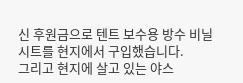신 후원금으로 텐트 보수용 방수 비닐 시트를 현지에서 구입했습니다.
그리고 현지에 살고 있는 야스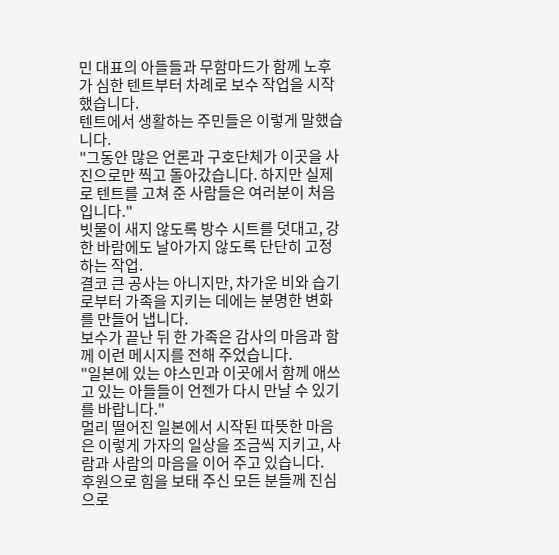민 대표의 아들들과 무함마드가 함께 노후가 심한 텐트부터 차례로 보수 작업을 시작했습니다.
텐트에서 생활하는 주민들은 이렇게 말했습니다.
"그동안 많은 언론과 구호단체가 이곳을 사진으로만 찍고 돌아갔습니다. 하지만 실제로 텐트를 고쳐 준 사람들은 여러분이 처음입니다."
빗물이 새지 않도록 방수 시트를 덧대고, 강한 바람에도 날아가지 않도록 단단히 고정하는 작업.
결코 큰 공사는 아니지만, 차가운 비와 습기로부터 가족을 지키는 데에는 분명한 변화를 만들어 냅니다.
보수가 끝난 뒤 한 가족은 감사의 마음과 함께 이런 메시지를 전해 주었습니다.
"일본에 있는 야스민과 이곳에서 함께 애쓰고 있는 아들들이 언젠가 다시 만날 수 있기를 바랍니다."
멀리 떨어진 일본에서 시작된 따뜻한 마음은 이렇게 가자의 일상을 조금씩 지키고, 사람과 사람의 마음을 이어 주고 있습니다.
후원으로 힘을 보태 주신 모든 분들께 진심으로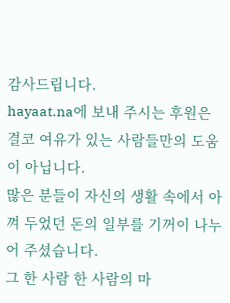감사드립니다.
hayaat.na에 보내 주시는 후원은 결코 여유가 있는 사람들만의 도움이 아닙니다.
많은 분들이 자신의 생활 속에서 아껴 두었던 돈의 일부를 기꺼이 나누어 주셨습니다.
그 한 사람 한 사람의 마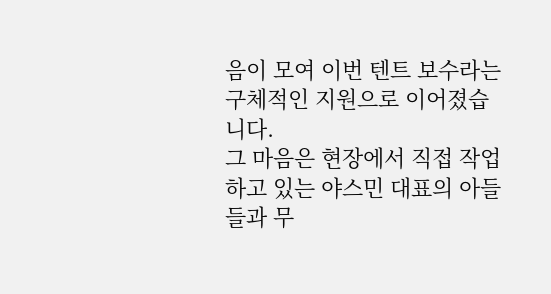음이 모여 이번 텐트 보수라는 구체적인 지원으로 이어졌습니다.
그 마음은 현장에서 직접 작업하고 있는 야스민 대표의 아들들과 무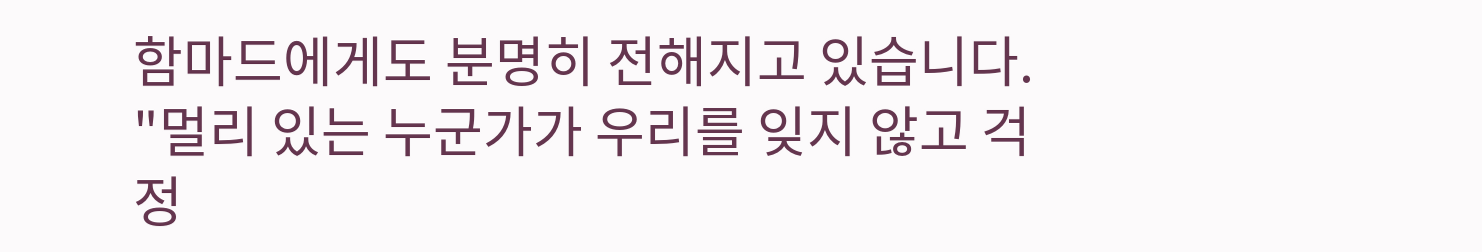함마드에게도 분명히 전해지고 있습니다.
"멀리 있는 누군가가 우리를 잊지 않고 걱정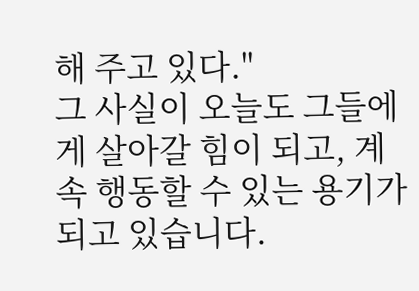해 주고 있다."
그 사실이 오늘도 그들에게 살아갈 힘이 되고, 계속 행동할 수 있는 용기가 되고 있습니다.